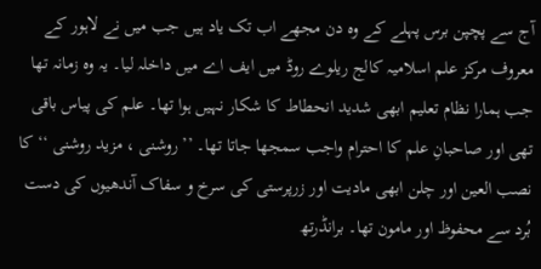آج سے پچپن برس پہلے کے وہ دن مجھے اب تک یاد ہیں جب میں نے لاہور کے معروف مرکز علم اسلامیہ کالج ریلوے روڈ میں ایف اے میں داخلہ لیا۔ یہ وہ زمانہ تھا جب ہمارا نظام تعلیم ابھی شدید انحطاط کا شکار نہیں ہوا تھا۔ علم کی پیاس باقی تھی اور صاحبانِ علم کا احترام واجب سمجھا جاتا تھا۔ ’’روشنی ، مزید روشنی ‘‘ کا نصب العین اور چلن ابھی مادیت اور زرپرستی کی سرخ و سفاک آندھیوں کی دست بُرد سے محفوظ اور مامون تھا۔ برانڈرتھ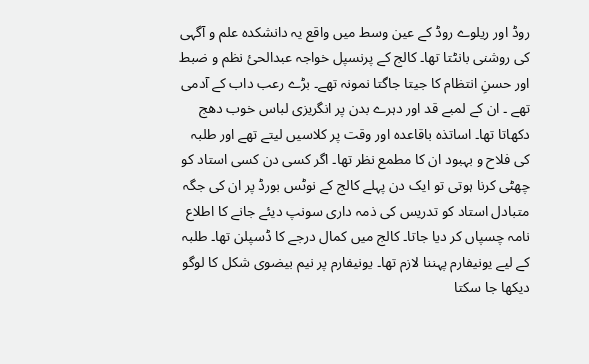روڈ اور ریلوے روڈ کے عین وسط میں واقع یہ دانشکدہ علم و آگہی کی روشنی بانٹتا تھا۔ کالج کے پرنسپل خواجہ عبدالحیٔ نظم و ضبط اور حسنِ انتظام کا جیتا جاگتا نمونہ تھے۔ بڑے رعب داب کے آدمی تھے ۔ ان کے لمبے قد اور دہرے بدن پر انگریزی لباس خوب دھج دکھاتا تھا۔ اساتذہ باقاعدہ اور وقت پر کلاسیں لیتے تھے اور طلبہ کی فلاح و بہبود ان کا مطمع نظر تھا۔ اگر کسی دن کسی استاد کو چھٹی کرنا ہوتی تو ایک دن پہلے کالج کے نوٹس بورڈ پر ان کی جگہ متبادل استاد کو تدریس کی ذمہ داری سونپ دیئے جانے کا اطلاع نامہ چسپاں کر دیا جاتا۔ کالج میں کمال درجے کا ڈسپلن تھا۔ طلبہ کے لیے یونیفارم پہننا لازم تھا۔ یونیفارم پر نیم بیضوی شکل کا لوگو دیکھا جا سکتا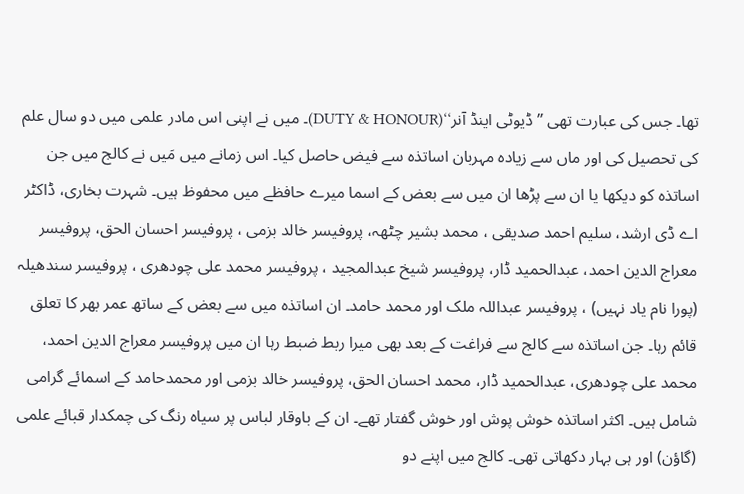تھا۔ جس کی عبارت تھی ’’ڈیوٹی اینڈ آنر‘‘(DUTY & HONOUR)۔ میں نے اپنی اس مادر علمی میں دو سال علم کی تحصیل کی اور ماں سے زیادہ مہربان اساتذہ سے فیض حاصل کیا۔ اس زمانے میں مَیں نے کالج میں جن اساتذہ کو دیکھا یا ان سے پڑھا ان میں سے بعض کے اسما میرے حافظے میں محفوظ ہیں۔ شہرت بخاری، ڈاکٹر اے ڈی ارشد، سلیم احمد صدیقی ، محمد بشیر چٹھہ، پروفیسر خالد بزمی ، پروفیسر احسان الحق، پروفیسر معراج الدین احمد، عبدالحمید ڈار، پروفیسر شیخ عبدالمجید ، پروفیسر محمد علی چودھری ، پروفیسر سندھیلہ (پورا نام یاد نہیں) ، پروفیسر عبداللہ ملک اور محمد حامد۔ ان اساتذہ میں سے بعض کے ساتھ عمر بھر کا تعلق قائم رہا۔ جن اساتذہ سے کالج سے فراغت کے بعد بھی میرا ربط ضبط رہا ان میں پروفیسر معراج الدین احمد، محمد علی چودھری، عبدالحمید ڈار، محمد احسان الحق، پروفیسر خالد بزمی اور محمدحامد کے اسمائے گرامی شامل ہیں۔ اکثر اساتذہ خوش پوش اور خوش گفتار تھے۔ ان کے باوقار لباس پر سیاہ رنگ کی چمکدار قبائے علمی (گاؤن) اور ہی بہار دکھاتی تھی۔ کالج میں اپنے دو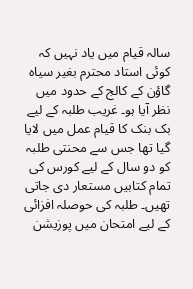سالہ قیام میں یاد نہیں کہ کوئی استاد محترم بغیر سیاہ گاؤن کے کالج کے حدود میں نظر آیا ہو۔ غریب طلبہ کے لیے بک بنک کا قیام عمل میں لایا گیا تھا جس سے محنتی طلبہ کو دو سال کے لیے کورس کی تمام کتابیں مستعار دی جاتی تھیں۔ طلبہ کی حوصلہ افزائی کے لیے امتحان میں پوزیشن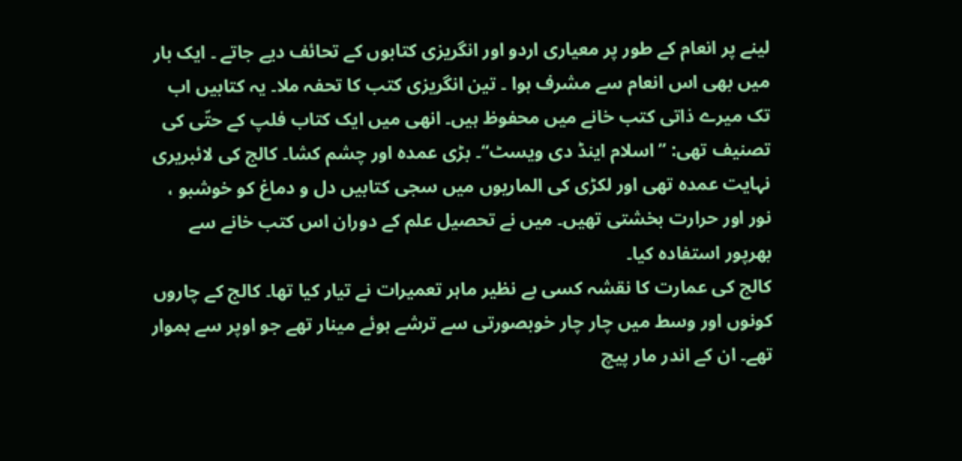لینے پر انعام کے طور پر معیاری اردو اور انگریزی کتابوں کے تحائف دیے جاتے ۔ ایک بار میں بھی اس انعام سے مشرف ہوا ۔ تین انگریزی کتب کا تحفہ ملا۔ یہ کتابیں اب تک میرے ذاتی کتب خانے میں محفوظ ہیں۔ انھی میں ایک کتاب فلپ کے حتّی کی تصنیف تھی: ’’اسلام اینڈ دی ویسٹ‘‘۔ بڑی عمدہ اور چشم کشا۔ کالج کی لائبریری نہایت عمدہ تھی اور لکڑی کی الماریوں میں سجی کتابیں دل و دماغ کو خوشبو ، نور اور حرارت بخشتی تھیں۔ میں نے تحصیل علم کے دوران اس کتب خانے سے بھرپور استفادہ کیا۔
کالج کی عمارت کا نقشہ کسی بے نظیر ماہر تعمیرات نے تیار کیا تھا۔ کالج کے چاروں کونوں اور وسط میں چار چار خوبصورتی سے ترشے ہوئے مینار تھے جو اوپر سے ہموار تھے۔ ان کے اندر مار پیچ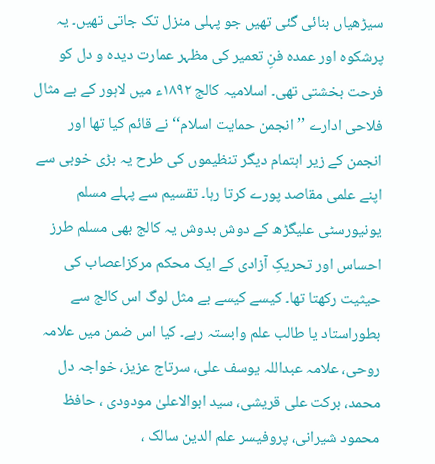سیڑھیاں بنائی گئی تھیں جو پہلی منزل تک جاتی تھیں۔ یہ پرشکوہ اور عمدہ فنِ تعمیر کی مظہر عمارت دیدہ و دل کو فرحت بخشتی تھی۔ اسلامیہ کالج ۱۸۹۲ء میں لاہور کے بے مثال فلاحی ادارے ’’انجمن حمایت اسلام‘‘ نے قائم کیا تھا اور انجمن کے زیر اہتمام دیگر تنظیموں کی طرح یہ بڑی خوبی سے اپنے علمی مقاصد پورے کرتا رہا۔ تقسیم سے پہلے مسلم یونیورسٹی علیگڑھ کے دوش بدوش یہ کالج بھی مسلم طرز احساس اور تحریکِ آزادی کے ایک محکم مرکزاعصاب کی حیثیت رکھتا تھا۔ کیسے کیسے بے مثل لوگ اس کالج سے بطوراستاد یا طالب علم وابستہ رہے۔ کیا اس ضمن میں علامہ روحی، علامہ عبداللہ یوسف علی، سرتاج عزیز، خواجہ دل محمد، برکت علی قریشی، سید ابوالاعلیٰ مودودی ، حافظ محمود شیرانی، پروفیسر علم الدین سالک ،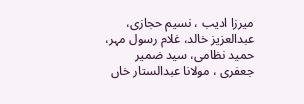میرزا ادیب ، نسیم حجازی،
عبدالعزیز خالد، غلام رسول مہر، حمید نظامی، سید ضمیر جعفری ، مولانا عبدالستار خاں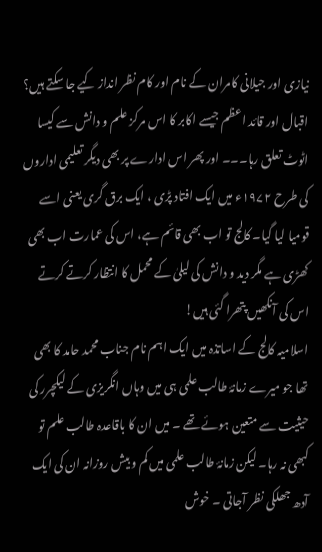نیازی اور جیلانی کامران کے نام اور کام نظر انداز کیے جا سکتے ہیں؟ اقبال اور قائد اعظم جیسے اکابر کا اس مرکز علم و دانش سے کیسا اٹوٹ تعلق رہا۔۔۔ اور پھر اس ادارے پر بھی دیگر تعلیمی اداروں کی طرح ۱۹۷۲ء میں ایک افتاد پڑی ، ایک برق گری یعنی اسے قومیا لیا گیا۔ کالج تو اب بھی قائم ہے، اس کی عمارت اب بھی کھڑی ہے مگر دید و دانش کی لیلیٰ کے محمل کا انتظار کرتے کرتے اس کی آنکھیں پتھرا گئی ہیں!
اسلامیہ کالج کے اساتذہ میں ایک اہم نام جناب محمد حامد کا بھی تھا جو میرے زمانۂ طالب علمی ہی میں وہاں انگریزی کے لیکچرر کی حیثیت سے متعین ہوئے تھے ۔ میں ان کا باقاعدہ طالب علم تو کبھی نہ رہا۔ لیکن زمانۂ طالب علمی میں کم و بیش روزانہ ان کی ایک آدھ جھلکی نظر آجاتی ۔ خوش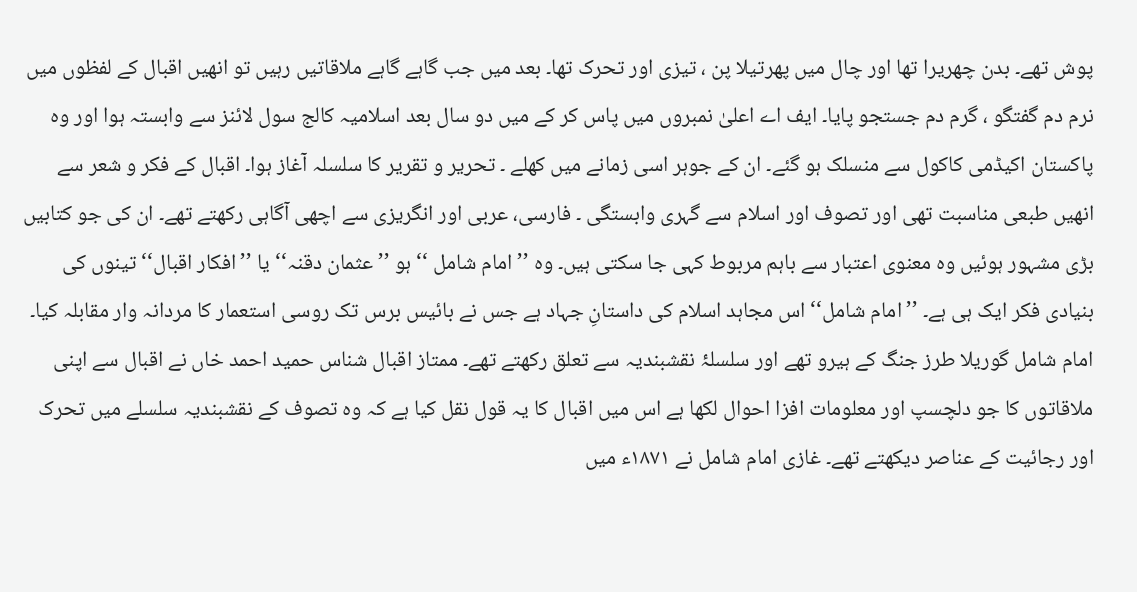پوش تھے۔ بدن چھریرا تھا اور چال میں پھرتیلا پن ، تیزی اور تحرک تھا۔ بعد میں جب گاہے گاہے ملاقاتیں رہیں تو انھیں اقبال کے لفظوں میں نرم دم گفتگو ، گرم دم جستجو پایا۔ ایف اے اعلیٰ نمبروں میں پاس کر کے میں دو سال بعد اسلامیہ کالج سول لائنز سے وابستہ ہوا اور وہ پاکستان اکیڈمی کاکول سے منسلک ہو گئے۔ ان کے جوہر اسی زمانے میں کھلے ۔ تحریر و تقریر کا سلسلہ آغاز ہوا۔ اقبال کے فکر و شعر سے انھیں طبعی مناسبت تھی اور تصوف اور اسلام سے گہری وابستگی ۔ فارسی، عربی اور انگریزی سے اچھی آگاہی رکھتے تھے۔ ان کی جو کتابیں بڑی مشہور ہوئیں وہ معنوی اعتبار سے باہم مربوط کہی جا سکتی ہیں۔ وہ ’’امام شامل ‘‘ ہو ’’عثمان دقنہ‘‘ یا ’’افکار اقبال‘‘ تینوں کی بنیادی فکر ایک ہی ہے۔ ’’امام شامل‘‘ اس مجاہد اسلام کی داستانِ جہاد ہے جس نے بائیس برس تک روسی استعمار کا مردانہ وار مقابلہ کیا۔ امام شامل گوریلا طرز جنگ کے ہیرو تھے اور سلسلۂ نقشبندیہ سے تعلق رکھتے تھے۔ ممتاز اقبال شناس حمید احمد خاں نے اقبال سے اپنی ملاقاتوں کا جو دلچسپ اور معلومات افزا احوال لکھا ہے اس میں اقبال کا یہ قول نقل کیا ہے کہ وہ تصوف کے نقشبندیہ سلسلے میں تحرک اور رجائیت کے عناصر دیکھتے تھے۔ غازی امام شامل نے ۱۸۷۱ء میں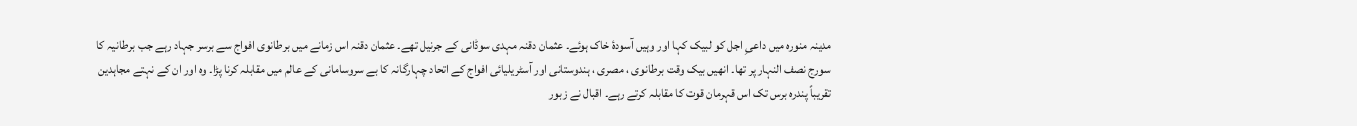مدینہ منورہ میں داعیِ اجل کو لبیک کہا اور وہیں آسودۂ خاک ہوئے۔ عثمان دقنہ مہدی سوڈانی کے جرنیل تھے۔ عثمان دقنہ اس زمانے میں برطانوی افواج سے برسر جہاد رہے جب برطانیہ کا سورج نصف النہار پر تھا۔ انھیں بیک وقت برطانوی ، مصری ، ہندوستانی اور آسٹریلیائی افواج کے اتحاد چہارگانہ کا بے سروسامانی کے عالم میں مقابلہ کرنا پڑا۔ وہ اور ان کے نہتے مجاہدین تقریباً پندرہ برس تک اس قہرمان قوت کا مقابلہ کرتے رہے۔ اقبال نے زبور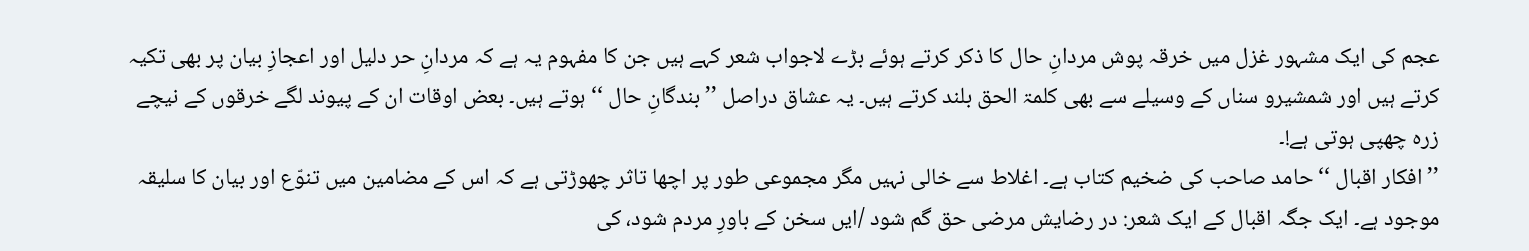عجم کی ایک مشہور غزل میں خرقہ پوش مردانِ حال کا ذکر کرتے ہوئے بڑے لاجواب شعر کہے ہیں جن کا مفہوم یہ ہے کہ مردانِ حر دلیل اور اعجازِ بیان پر بھی تکیہ کرتے ہیں اور شمشیرو سناں کے وسیلے سے بھی کلمۃ الحق بلند کرتے ہیں۔ یہ عشاق دراصل ’’بندگانِ حال ‘‘ ہوتے ہیں۔ بعض اوقات ان کے پیوند لگے خرقوں کے نیچے زرہ چھپی ہوتی ہے!۔
’’افکار اقبال ‘‘ حامد صاحب کی ضخیم کتاب ہے۔ اغلاط سے خالی نہیں مگر مجموعی طور پر اچھا تاثر چھوڑتی ہے کہ اس کے مضامین میں تنوّع اور بیان کا سلیقہ موجود ہے۔ ایک جگہ اقبال کے ایک شعر: در رضایش مرضی حق گم شود /ایں سخن کے باورِ مردم شود، کی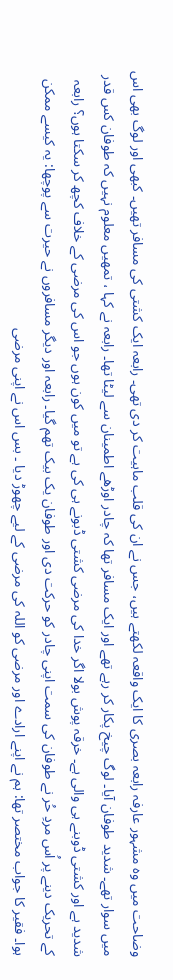وضاحت میں وہ مشہور عارفہ رابعہ بصری کا ایک واقعہ لکھتے ہیں، جس نے ان کی قلب ماہیت کر دی تھی۔ رابعہ ایک کشتی کی مسافر تھیں۔ کبھی اور لوگ بھی اس میں سوار تھے۔ شدید طوفان آیا۔ لوگ چیخ پکار کر رہے تھے اور ایک مسافر تھا کہ چادر اوڑھے اطمینان سے لیٹا تھا۔ رابعہ نے کہا ، تمھیں معلوم نہیں کہ طوفان کس قدر شدید ہے اور کشتی ڈوبنے ہی والی ہے۔ خرقہ پوش بولا اگر خدا کی مرضی کشتی ڈبونے ہی کی ہے تو میں کون ہوں جو اس کی مرضی کے خلاف کچھ کر سکتا ہوں؟ رابعہ کے تحریک دینے پر اُس مردِ حُر نے طوفان کی سمت اپنی چادر کو حرکت دی اور طوفان یک بیک تھم گیا۔ رابعہ اور دیگر مسافروں نے حیرت سے پوچھا: یہ کیسے ممکن ہوا۔ فقیر کا جواب مختصر تھا: ہم نے اپنے ارادے اور مرضی کو اللہ کی مرضی کے لیے چھوڑ دیا ۔ بس اس نے اپنی مرضی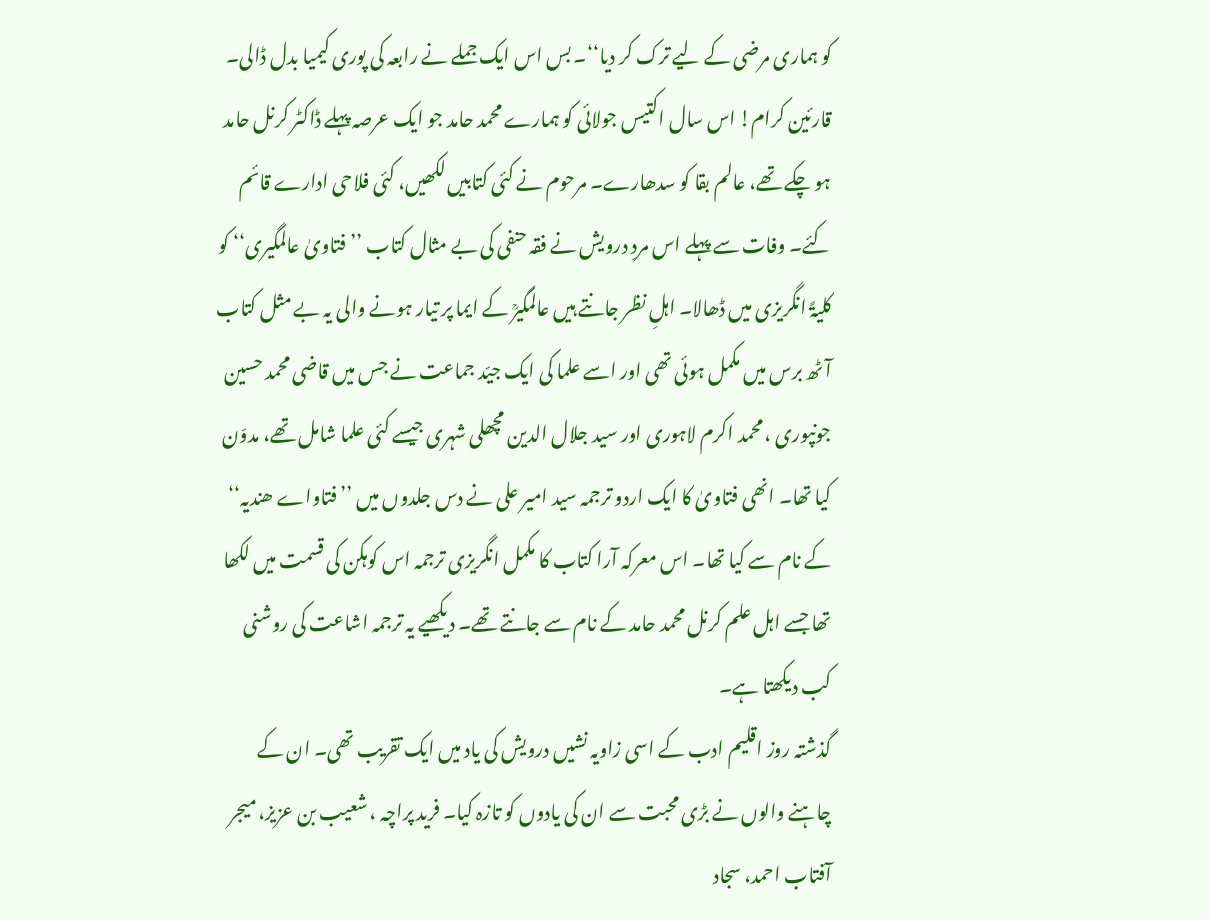کو ہماری مرضی کے لیے ترک کر دیا‘‘۔ بس اس ایک جملے نے رابعہ کی پوری کیمیا بدل ڈالی۔
قارئین کرام! اس سال اکتیس جولائی کو ہمارے محمد حامد جو ایک عرصہ پہلے ڈاکٹر کرنل حامد ہو چکے تھے، عالم بقا کو سدھارے۔ مرحوم نے کئی کتابیں لکھیں، کئی فلاحی ادارے قائم کئے۔ وفات سے پہلے اس مردِ درویش نے فقہ حنفی کی بے مثال کتاب ’’فتاویٰ عالمگیری‘‘ کو کلیۃً انگریزی میں ڈھالا۔ اہلِ نظر جانتے ہیں عالمگیرؒ کے ایما پر تیار ہونے والی یہ بے مثل کتاب آٹھ برس میں مکمل ہوئی تھی اور اسے علما کی ایک جیّد جماعت نے جس میں قاضی محمد حسین جونپوری ، محمد اکرم لاہوری اور سید جلال الدین مچھلی شہری جیسے کئی علما شامل تھے، مدوّن کیا تھا۔ انھی فتاویٰ کا ایک اردو ترجمہ سید امیر علی نے دس جلدوں میں ’’فتاواے ھندیہ‘‘ کے نام سے کیا تھا۔ اس معرکہ آرا کتاب کا مکمل انگریزی ترجمہ اس کوہکن کی قسمت میں لکھا تھا جسے اہل علم کرنل محمد حامد کے نام سے جانتے تھے۔ دیکھیے یہ ترجمہ اشاعت کی روشنی کب دیکھتا ہے۔
گذشتہ روز اقلیم ادب کے اسی زاویہ نشیں درویش کی یاد میں ایک تقریب تھی۔ ان کے چاہنے والوں نے بڑی محبت سے ان کی یادوں کو تازہ کیا۔ فرید پراچہ ، شعیب بن عزیز، میجر آفتاب احمد، سجاد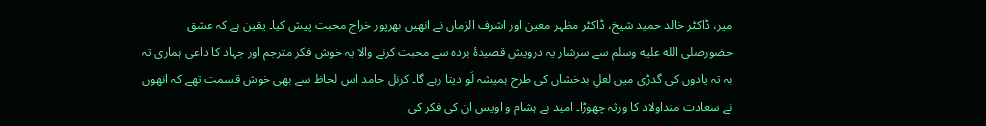میر، ڈاکٹر خالد حمید شیخ، ڈاکٹر مظہر معین اور اشرف الزماں نے انھیں بھرپور خراج محبت پیش کیا۔ یقین ہے کہ عشق حضورصلى الله عليه وسلم سے سرشار یہ درویش قصیدۂ بردہ سے محبت کرنے والا یہ خوش فکر مترجم اور جہاد کا داعی ہماری تہ بہ تہ یادوں کی گدڑی میں لعلِ بدخشاں کی طرح ہمیشہ لَو دیتا رہے گا۔ کرنل حامد اس لحاظ سے بھی خوش قسمت تھے کہ انھوں نے سعادت منداولاد کا ورثہ چھوڑا۔ امید ہے ہشام و اویس ان کی فکر کی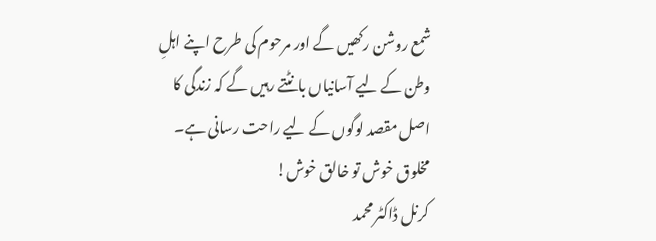شمع روشن رکھیں گے اور مرحوم کی طرح اپنے اہلِ وطن کے لیے آسانیاں بانٹتے رہیں گے کہ زندگی کا اصل مقصد لوگوں کے لیے راحت رسانی ہے۔ مخلوق خوش تو خالق خوش!
کرنل ڈاکٹر محمد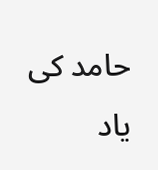حامد کی یاد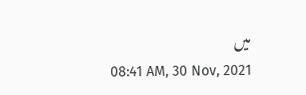میں
08:41 AM, 30 Nov, 2021